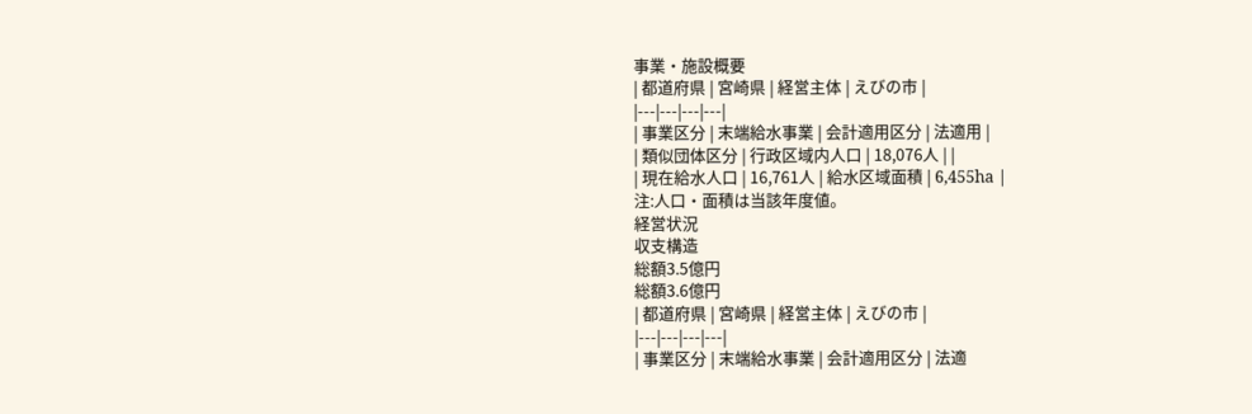事業・施設概要
| 都道府県 | 宮崎県 | 経営主体 | えびの市 |
|---|---|---|---|
| 事業区分 | 末端給水事業 | 会計適用区分 | 法適用 |
| 類似団体区分 | 行政区域内人口 | 18,076人 | |
| 現在給水人口 | 16,761人 | 給水区域面積 | 6,455ha |
注:人口・面積は当該年度値。
経営状況
収支構造
総額3.5億円
総額3.6億円
| 都道府県 | 宮崎県 | 経営主体 | えびの市 |
|---|---|---|---|
| 事業区分 | 末端給水事業 | 会計適用区分 | 法適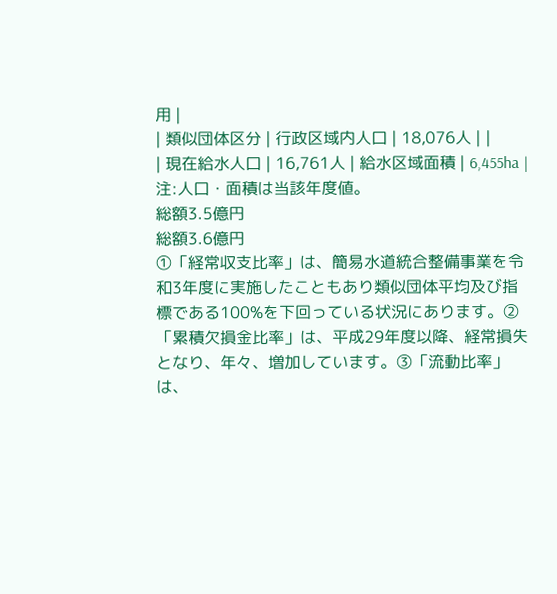用 |
| 類似団体区分 | 行政区域内人口 | 18,076人 | |
| 現在給水人口 | 16,761人 | 給水区域面積 | 6,455ha |
注:人口・面積は当該年度値。
総額3.5億円
総額3.6億円
①「経常収支比率」は、簡易水道統合整備事業を令和3年度に実施したこともあり類似団体平均及び指標である100%を下回っている状況にあります。②「累積欠損金比率」は、平成29年度以降、経常損失となり、年々、増加しています。③「流動比率」は、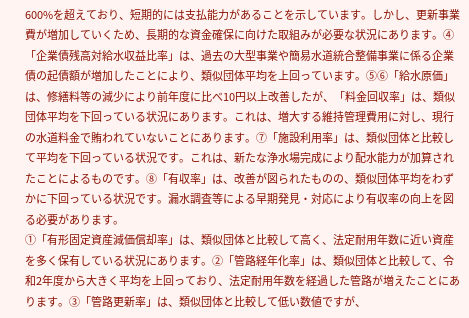600%を超えており、短期的には支払能力があることを示しています。しかし、更新事業費が増加していくため、長期的な資金確保に向けた取組みが必要な状況にあります。④「企業債残高対給水収益比率」は、過去の大型事業や簡易水道統合整備事業に係る企業債の起債額が増加したことにより、類似団体平均を上回っています。⑤⑥「給水原価」は、修繕料等の減少により前年度に比べ10円以上改善したが、「料金回収率」は、類似団体平均を下回っている状況にあります。これは、増大する維持管理費用に対し、現行の水道料金で賄われていないことにあります。⑦「施設利用率」は、類似団体と比較して平均を下回っている状況です。これは、新たな浄水場完成により配水能力が加算されたことによるものです。⑧「有収率」は、改善が図られたものの、類似団体平均をわずかに下回っている状況です。漏水調査等による早期発見・対応により有収率の向上を図る必要があります。
①「有形固定資産減価償却率」は、類似団体と比較して高く、法定耐用年数に近い資産を多く保有している状況にあります。②「管路経年化率」は、類似団体と比較して、令和2年度から大きく平均を上回っており、法定耐用年数を経過した管路が増えたことにあります。③「管路更新率」は、類似団体と比較して低い数値ですが、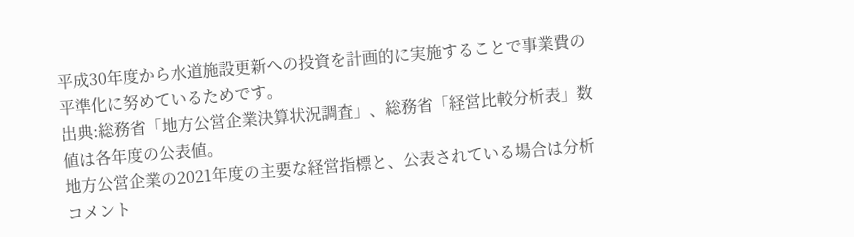平成30年度から水道施設更新への投資を計画的に実施することで事業費の平準化に努めているためです。
出典:総務省「地方公営企業決算状況調査」、総務省「経営比較分析表」数値は各年度の公表値。
地方公営企業の2021年度の主要な経営指標と、公表されている場合は分析コメント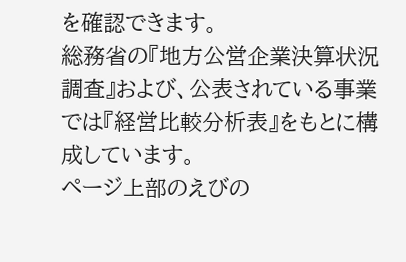を確認できます。
総務省の『地方公営企業決算状況調査』および、公表されている事業では『経営比較分析表』をもとに構成しています。
ページ上部のえびの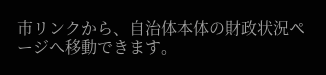市リンクから、自治体本体の財政状況ページへ移動できます。